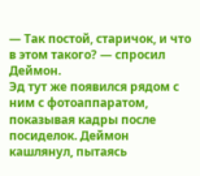— Так постой, старичок, и что в этом такого? — спросил Деймон.
Эд тут же появился рядом с ним с фотоаппаратом, показывая кадры после посиделок. Деймон кашлянул, пытаясь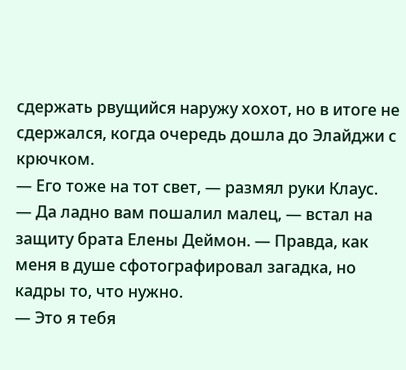сдержать рвущийся наружу хохот, но в итоге не сдержался, когда очередь дошла до Элайджи с крючком.
— Его тоже на тот свет, — размял руки Клаус.
— Да ладно вам пошалил малец, — встал на защиту брата Елены Деймон. — Правда, как меня в душе сфотографировал загадка, но кадры то, что нужно.
— Это я тебя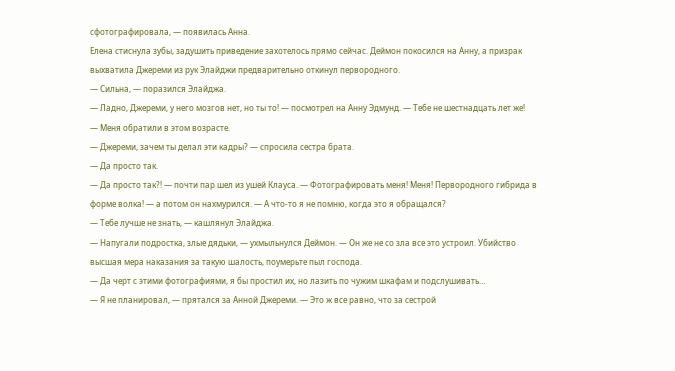сфотографировала, — появилась Анна.
Елена стиснула зубы, задушить приведение захотелось прямо сейчас. Деймон покосился на Анну, а призрак выхватила Джереми из рук Элайджи предварительно откинул первородного.
— Сильна, — поразился Элайджа.
— Ладно, Джереми, у него мозгов нет, но ты то! — посмотрел на Анну Эдмунд. — Тебе не шестнадцать лет же!
— Меня обратили в этом возрасте.
— Джереми, зачем ты делал эти кадры? — спросила сестра брата.
— Да просто так.
— Да просто так?! — почти пар шел из ушей Клауса. — Фотографировать меня! Меня! Первородного гибрида в форме волка! — а потом он нахмурился. — А что-то я не помню, когда это я обращался?
— Тебе лучше не знать, — кашлянул Элайджа.
— Напугали подростка, злые дядьки, — ухмыльнулся Деймон. — Он же не со зла все это устроил. Убийство высшая мера наказания за такую шалость, поумерьте пыл господа.
— Да черт с этими фотографиями, я бы простил их, но лазить по чужим шкафам и подслушивать…
— Я не планировал, — прятался за Анной Джереми. — Это ж все равно, что за сестрой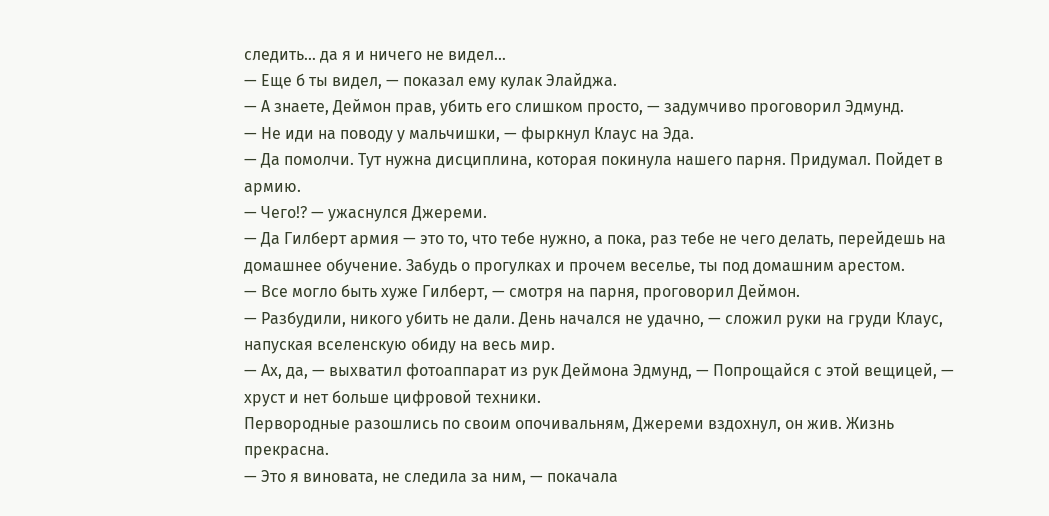следить… да я и ничего не видел…
— Еще б ты видел, — показал ему кулак Элайджа.
— А знаете, Деймон прав, убить его слишком просто, — задумчиво проговорил Эдмунд.
— Не иди на поводу у мальчишки, — фыркнул Клаус на Эда.
— Да помолчи. Тут нужна дисциплина, которая покинула нашего парня. Придумал. Пойдет в армию.
— Чего!? — ужаснулся Джереми.
— Да Гилберт армия — это то, что тебе нужно, а пока, раз тебе не чего делать, перейдешь на домашнее обучение. Забудь о прогулках и прочем веселье, ты под домашним арестом.
— Все могло быть хуже Гилберт, — смотря на парня, проговорил Деймон.
— Разбудили, никого убить не дали. День начался не удачно, — сложил руки на груди Клаус, напуская вселенскую обиду на весь мир.
— Ах, да, — выхватил фотоаппарат из рук Деймона Эдмунд, — Попрощайся с этой вещицей, — хруст и нет больше цифровой техники.
Первородные разошлись по своим опочивальням, Джереми вздохнул, он жив. Жизнь прекрасна.
— Это я виновата, не следила за ним, — покачала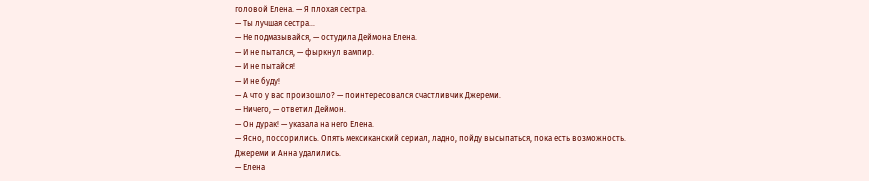головой Елена. — Я плохая сестра.
— Ты лучшая сестра…
— Не подмазывайся, — остудила Деймона Елена.
— И не пытался, — фыркнул вампир.
— И не пытайся!
— И не буду!
— А что у вас произошло? — поинтересовался счастливчик Джереми.
— Ничего, — ответил Деймон.
— Он дурак! — указала на него Елена.
— Ясно, поссорились. Опять мексиканский сериал, ладно, пойду высыпаться, пока есть возможность.
Джереми и Анна удалились.
— Елена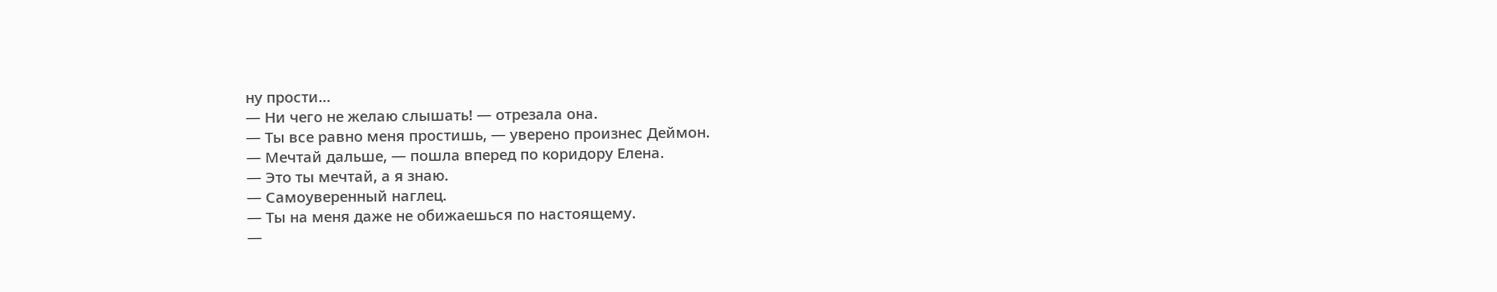ну прости…
— Ни чего не желаю слышать! — отрезала она.
— Ты все равно меня простишь, — уверено произнес Деймон.
— Мечтай дальше, — пошла вперед по коридору Елена.
— Это ты мечтай, а я знаю.
— Самоуверенный наглец.
— Ты на меня даже не обижаешься по настоящему.
—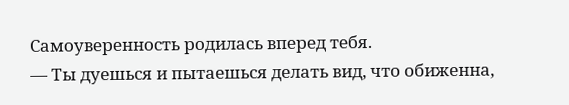Самоуверенность родилась вперед тебя.
— Ты дуешься и пытаешься делать вид, что обиженна,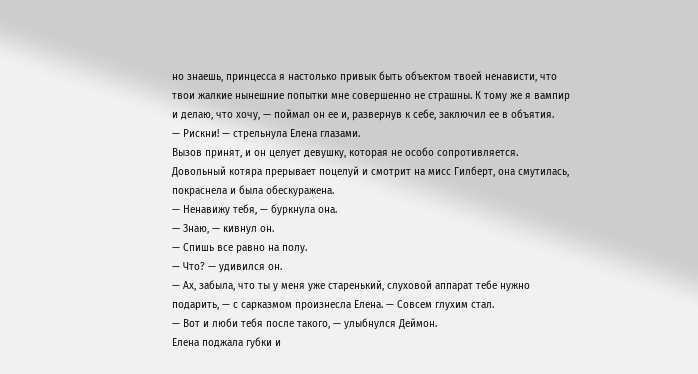но знаешь, принцесса я настолько привык быть объектом твоей ненависти, что твои жалкие нынешние попытки мне совершенно не страшны. К тому же я вампир и делаю, что хочу, — поймал он ее и, развернув к себе, заключил ее в объятия.
— Рискни! — стрельнула Елена глазами.
Вызов принят, и он целует девушку, которая не особо сопротивляется. Довольный котяра прерывает поцелуй и смотрит на мисс Гилберт, она смутилась, покраснела и была обескуражена.
— Ненавижу тебя, — буркнула она.
— Знаю, — кивнул он.
— Спишь все равно на полу.
— Что? — удивился он.
— Ах, забыла, что ты у меня уже старенький, слуховой аппарат тебе нужно подарить, — с сарказмом произнесла Елена. — Совсем глухим стал.
— Вот и люби тебя после такого, — улыбнулся Деймон.
Елена поджала губки и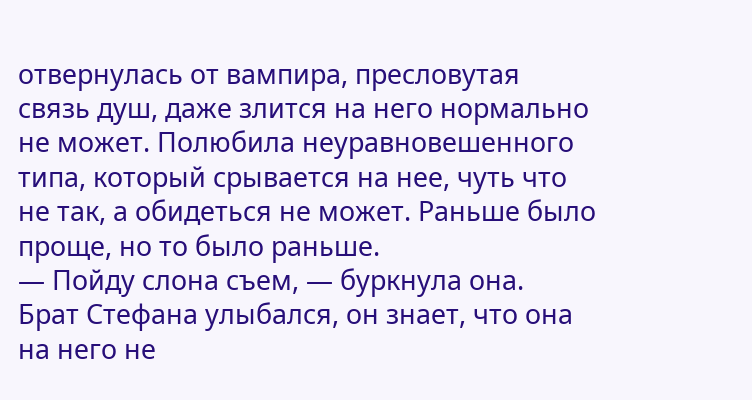отвернулась от вампира, пресловутая связь душ, даже злится на него нормально не может. Полюбила неуравновешенного типа, который срывается на нее, чуть что не так, а обидеться не может. Раньше было проще, но то было раньше.
— Пойду слона съем, — буркнула она.
Брат Стефана улыбался, он знает, что она на него не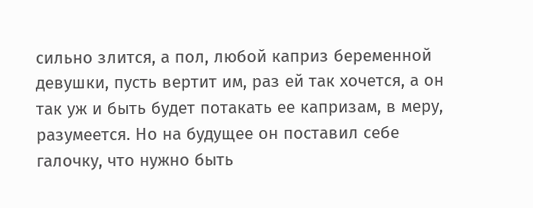сильно злится, а пол, любой каприз беременной девушки, пусть вертит им, раз ей так хочется, а он так уж и быть будет потакать ее капризам, в меру, разумеется. Но на будущее он поставил себе галочку, что нужно быть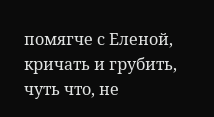помягче с Еленой, кричать и грубить, чуть что, не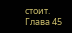стоит.
Глава 45